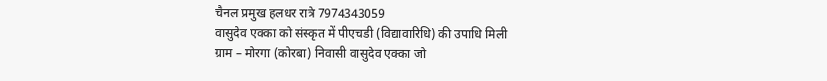चैनल प्रमुख हलधर रात्रे 7974343059
वासुदेव एक्का को संस्कृत में पीएचडी (विद्यावारिधि) की उपाधि मिली
ग्राम – मोरगा (कोरबा) निवासी वासुदेव एक्का जो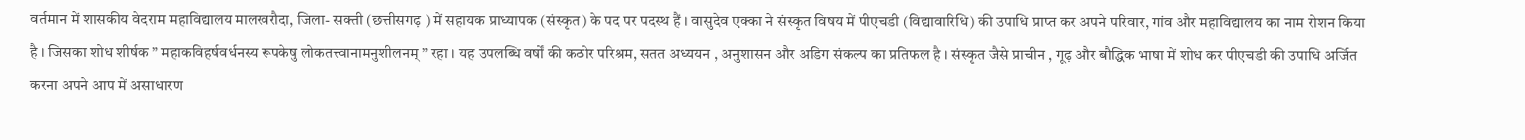वर्तमान में शासकीय वेदराम महाविद्यालय मालखरौदा, जिला- सक्ती (छत्तीसगढ़ ) में सहायक प्राध्यापक (संस्कृत) के पद पर पदस्थ हैं । वासुदेव एक्का ने संस्कृत विषय में पीएचडी (विद्यावारिधि) की उपाधि प्राप्त कर अपने परिवार, गांव और महाविद्यालय का नाम रोशन किया है । जिसका शोध शीर्षक ” महाकविहर्षवर्धनस्य रूपकेषु लोकतत्त्वानामनुशीलनम् ” रहा । यह उपलब्धि वर्षों की कठोर परिश्रम, सतत अध्ययन , अनुशासन और अडिग संकल्प का प्रतिफल है । संस्कृत जैसे प्राचीन , गूढ़ और बौद्धिक भाषा में शोध कर पीएचडी की उपाधि अर्जित करना अपने आप में असाधारण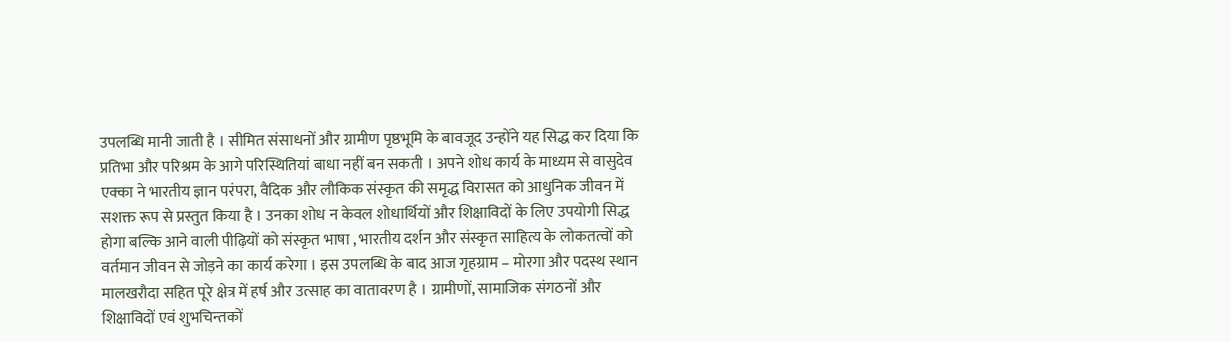उपलब्धि मानी जाती है । सीमित संसाधनों और ग्रामीण पृष्ठभूमि के बावजूद उन्होंने यह सिद्ध कर दिया कि प्रतिभा और परिश्रम के आगे परिस्थितियां बाधा नहीं बन सकती । अपने शोध कार्य के माध्यम से वासुदेव एक्का ने भारतीय ज्ञान परंपरा, वैदिक और लौकिक संस्कृत की समृद्ध विरासत को आधुनिक जीवन में सशक्त रूप से प्रस्तुत किया है । उनका शोध न केवल शोधार्थियों और शिक्षाविदों के लिए उपयोगी सिद्ध होगा बल्कि आने वाली पीढ़ियों को संस्कृत भाषा , भारतीय दर्शन और संस्कृत साहित्य के लोकतत्वों को वर्तमान जीवन से जोड़ने का कार्य करेगा । इस उपलब्धि के बाद आज गृहग्राम – मोरगा और पदस्थ स्थान मालखरौदा सहित पूरे क्षेत्र में हर्ष और उत्साह का वातावरण है । ग्रामीणों, सामाजिक संगठनों और शिक्षाविदों एवं शुभचिन्तकों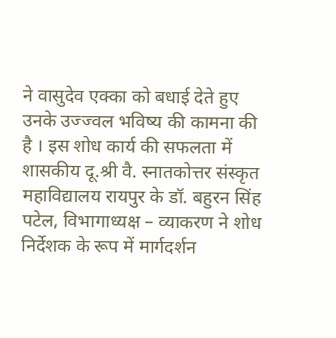ने वासुदेव एक्का को बधाई देते हुए उनके उज्ज्वल भविष्य की कामना की है । इस शोध कार्य की सफलता में शासकीय दू.श्री वै. स्नातकोत्तर संस्कृत महाविद्यालय रायपुर के डॉ. बहुरन सिंह पटेल, विभागाध्यक्ष – व्याकरण ने शोध निर्देशक के रूप में मार्गदर्शन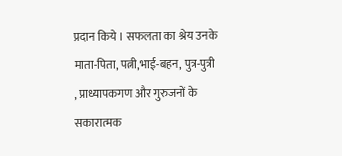प्रदान किये । सफलता का श्रेय उनके माता-पिता, पत्नी,भाई-बहन, पुत्र-पुत्री , प्राध्यापकगण और गुरुजनों के सकारात्मक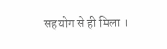सहयोग से ही मिला ।